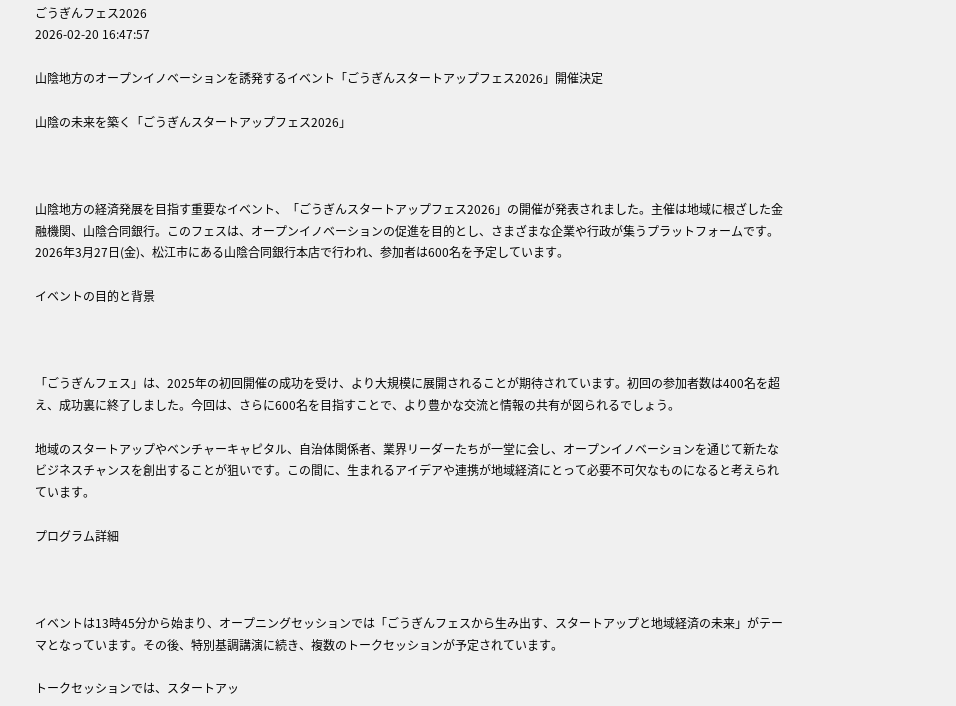ごうぎんフェス2026
2026-02-20 16:47:57

山陰地方のオープンイノベーションを誘発するイベント「ごうぎんスタートアップフェス2026」開催決定

山陰の未来を築く「ごうぎんスタートアップフェス2026」



山陰地方の経済発展を目指す重要なイベント、「ごうぎんスタートアップフェス2026」の開催が発表されました。主催は地域に根ざした金融機関、山陰合同銀行。このフェスは、オープンイノベーションの促進を目的とし、さまざまな企業や行政が集うプラットフォームです。2026年3月27日(金)、松江市にある山陰合同銀行本店で行われ、参加者は600名を予定しています。

イベントの目的と背景



「ごうぎんフェス」は、2025年の初回開催の成功を受け、より大規模に展開されることが期待されています。初回の参加者数は400名を超え、成功裏に終了しました。今回は、さらに600名を目指すことで、より豊かな交流と情報の共有が図られるでしょう。

地域のスタートアップやベンチャーキャピタル、自治体関係者、業界リーダーたちが一堂に会し、オープンイノベーションを通じて新たなビジネスチャンスを創出することが狙いです。この間に、生まれるアイデアや連携が地域経済にとって必要不可欠なものになると考えられています。

プログラム詳細



イベントは13時45分から始まり、オープニングセッションでは「ごうぎんフェスから生み出す、スタートアップと地域経済の未来」がテーマとなっています。その後、特別基調講演に続き、複数のトークセッションが予定されています。

トークセッションでは、スタートアッ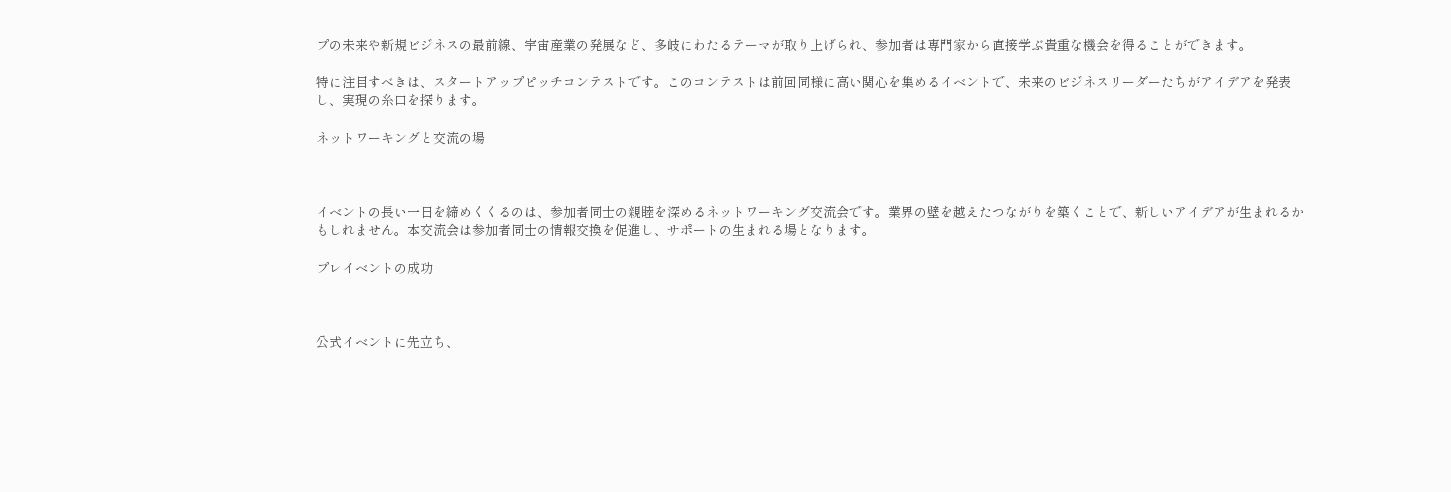プの未来や新規ビジネスの最前線、宇宙産業の発展など、多岐にわたるテーマが取り上げられ、参加者は専門家から直接学ぶ貴重な機会を得ることができます。

特に注目すべきは、スタートアップピッチコンテストです。このコンテストは前回同様に高い関心を集めるイベントで、未来のビジネスリーダーたちがアイデアを発表し、実現の糸口を探ります。

ネットワーキングと交流の場



イベントの長い一日を締めくくるのは、参加者同士の親睦を深めるネットワーキング交流会です。業界の壁を越えたつながりを築くことで、新しいアイデアが生まれるかもしれません。本交流会は参加者同士の情報交換を促進し、サポートの生まれる場となります。

プレイベントの成功



公式イベントに先立ち、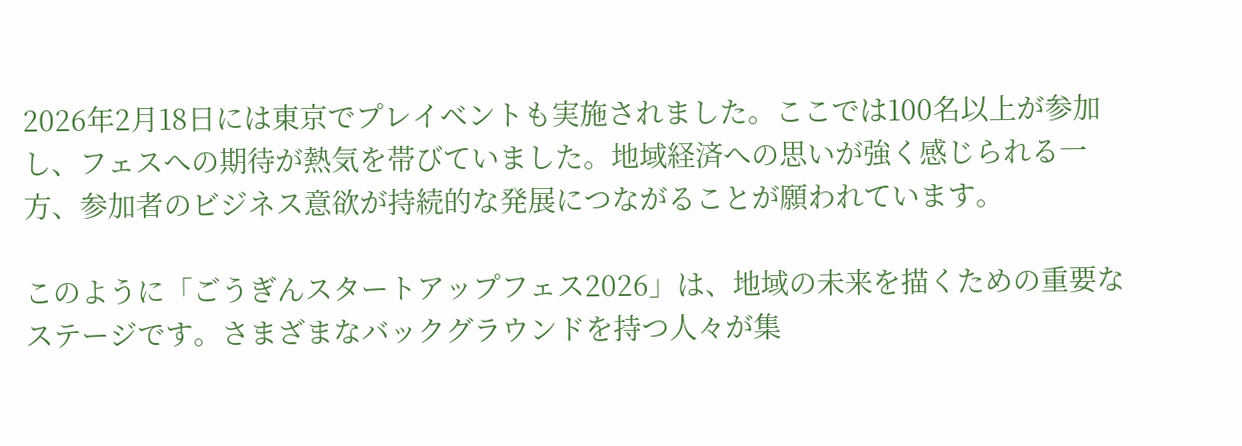2026年2月18日には東京でプレイベントも実施されました。ここでは100名以上が参加し、フェスへの期待が熱気を帯びていました。地域経済への思いが強く感じられる一方、参加者のビジネス意欲が持続的な発展につながることが願われています。

このように「ごうぎんスタートアップフェス2026」は、地域の未来を描くための重要なステージです。さまざまなバックグラウンドを持つ人々が集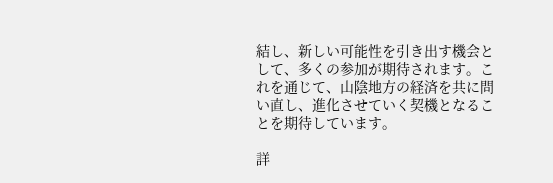結し、新しい可能性を引き出す機会として、多くの参加が期待されます。これを通じて、山陰地方の経済を共に問い直し、進化させていく契機となることを期待しています。

詳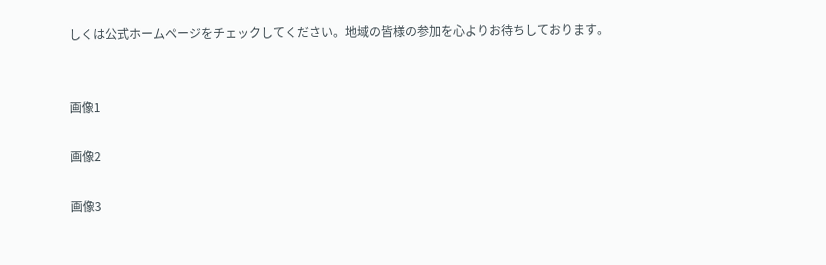しくは公式ホームページをチェックしてください。地域の皆様の参加を心よりお待ちしております。


画像1

画像2

画像3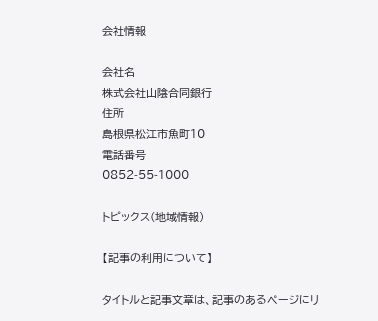会社情報

会社名
株式会社山陰合同銀行
住所
島根県松江市魚町10
電話番号
0852-55-1000

トピックス(地域情報)

【記事の利用について】

タイトルと記事文章は、記事のあるページにリ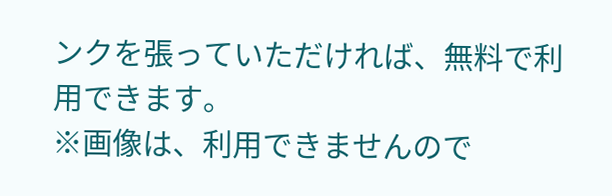ンクを張っていただければ、無料で利用できます。
※画像は、利用できませんので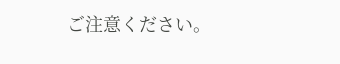ご注意ください。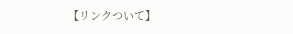【リンクついて】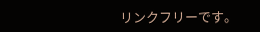リンクフリーです。